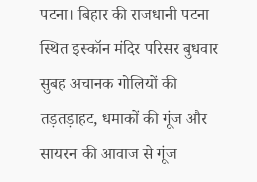पटना। बिहार की राजधानी पटना स्थित इस्कॉन मंदिर परिसर बुधवार सुबह अचानक गोलियों की तड़तड़ाहट, धमाकों की गूंज और सायरन की आवाज से गूंज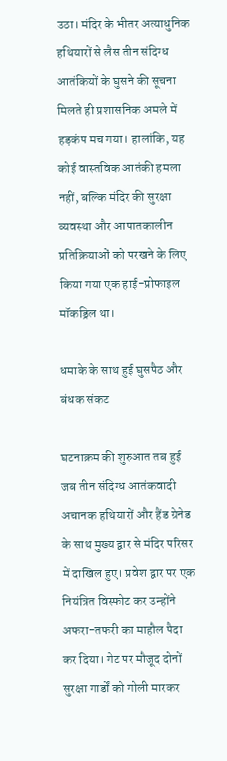उठा। मंदिर के भीतर अत्याधुनिक हथियारों से लैस तीन संदिग्ध आतंकियों के घुसने की सूचना मिलते ही प्रशासनिक अमले में हड़कंप मच गया। हालांकि, यह कोई वास्तविक आतंकी हमला नहीं, बल्कि मंदिर की सुरक्षा व्यवस्था और आपातकालीन प्रतिक्रियाओं को परखने के लिए किया गया एक हाई-प्रोफाइल मॉकड्रिल था।

धमाके के साथ हुई घुसपैठ और बंधक संकट

घटनाक्रम की शुरुआत तब हुई जब तीन संदिग्ध आतंकवादी अचानक हथियारों और हैंड ग्रेनेड के साथ मुख्य द्वार से मंदिर परिसर में दाखिल हुए। प्रवेश द्वार पर एक नियंत्रित विस्फोट कर उन्होंने अफरा-तफरी का माहौल पैदा कर दिया। गेट पर मौजूद दोनों सुरक्षा गार्डों को गोली मारकर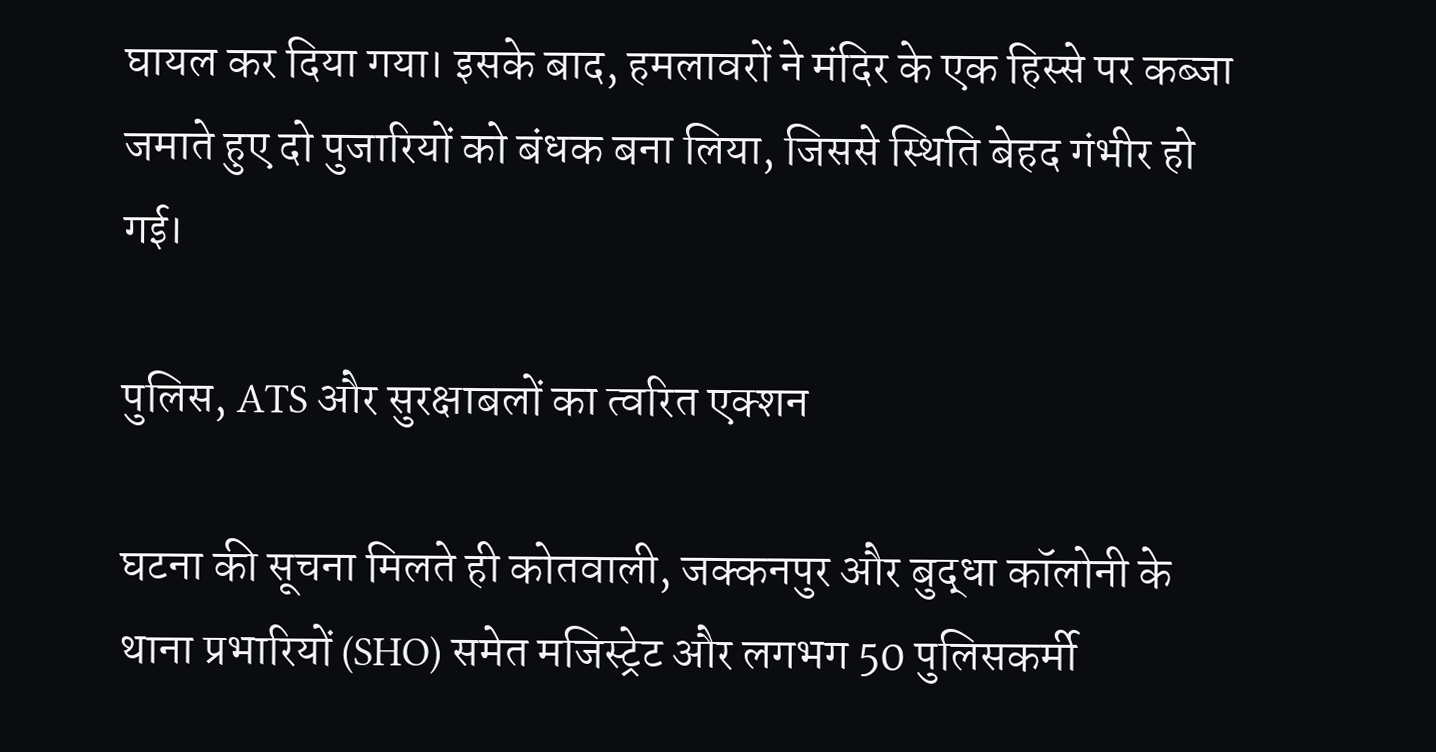घायल कर दिया गया। इसके बाद, हमलावरों ने मंदिर के एक हिस्से पर कब्जा जमाते हुए दो पुजारियों को बंधक बना लिया, जिससे स्थिति बेहद गंभीर हो गई।

पुलिस, ATS और सुरक्षाबलों का त्वरित एक्शन

घटना की सूचना मिलते ही कोतवाली, जक्कनपुर और बुद्धा कॉलोनी के थाना प्रभारियों (SHO) समेत मजिस्ट्रेट और लगभग 50 पुलिसकर्मी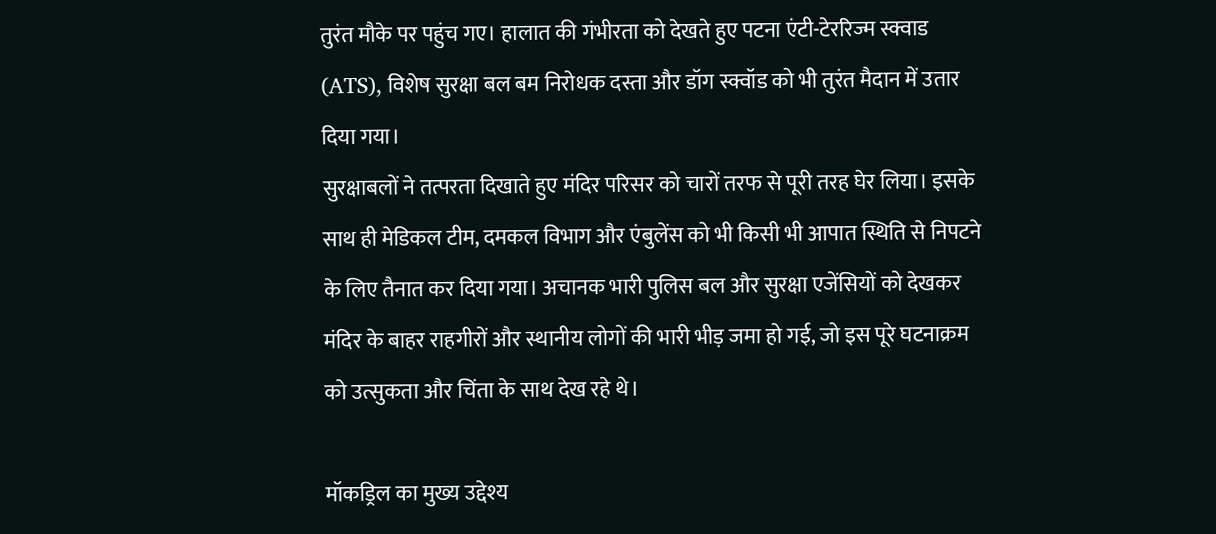तुरंत मौके पर पहुंच गए। हालात की गंभीरता को देखते हुए पटना एंटी-टेररिज्म स्क्वाड (ATS), विशेष सुरक्षा बल बम निरोधक दस्ता और डॉग स्क्वॉड को भी तुरंत मैदान में उतार दिया गया।
सुरक्षाबलों ने तत्परता दिखाते हुए मंदिर परिसर को चारों तरफ से पूरी तरह घेर लिया। इसके साथ ही मेडिकल टीम, दमकल विभाग और एंबुलेंस को भी किसी भी आपात स्थिति से निपटने के लिए तैनात कर दिया गया। अचानक भारी पुलिस बल और सुरक्षा एजेंसियों को देखकर मंदिर के बाहर राहगीरों और स्थानीय लोगों की भारी भीड़ जमा हो गई, जो इस पूरे घटनाक्रम को उत्सुकता और चिंता के साथ देख रहे थे।

मॉकड्रिल का मुख्य उद्देश्य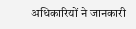अधिकारियों ने जानकारी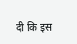दी कि इस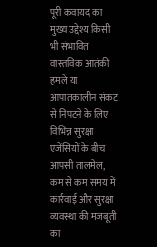पूरी कवायद का मुख्य उद्देश्य किसी भी संभावित वास्तविक आतंकी हमले या आपातकालीन संकट से निपटने के लिए विभिन्न सुरक्षा एजेंसियों के बीच आपसी तालमेल, कम से कम समय में कार्रवाई और सुरक्षा व्यवस्था की मजबूती का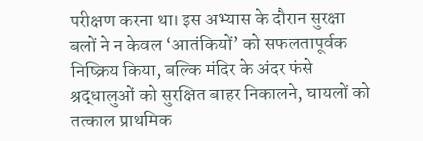परीक्षण करना था। इस अभ्यास के दौरान सुरक्षा बलों ने न केवल ‘आतंकियों’ को सफलतापूर्वक निष्क्रिय किया, बल्कि मंदिर के अंदर फंसे श्रद्धालुओं को सुरक्षित बाहर निकालने, घायलों को तत्काल प्राथमिक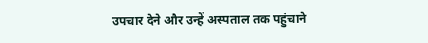उपचार देने और उन्हें अस्पताल तक पहुंचाने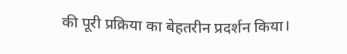की पूरी प्रक्रिया का बेहतरीन प्रदर्शन किया।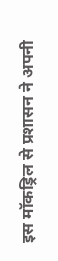इस मॉकड्रिल से प्रशासन ने अपनी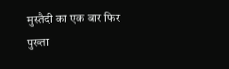मुस्तैदी का एक बार फिर पुख्ता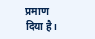प्रमाण दिया है।